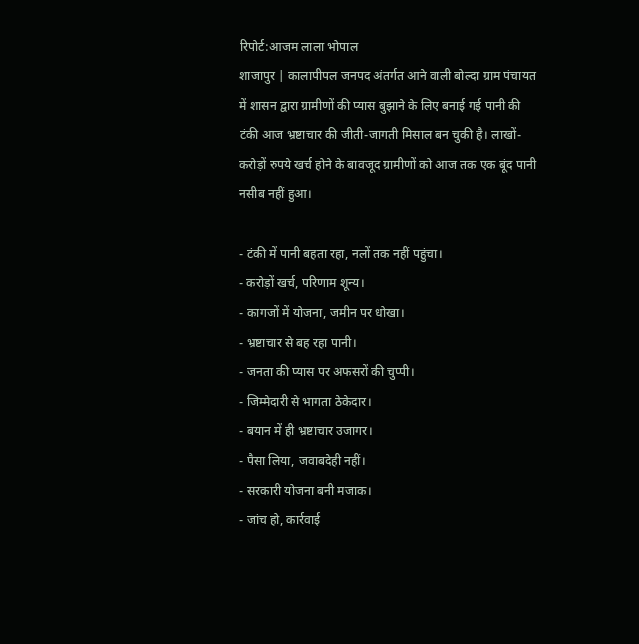रिपोर्ट:आजम लाला भोपाल
शाजापुर | कालापीपल जनपद अंतर्गत आने वाली बोल्दा ग्राम पंचायत में शासन द्वारा ग्रामीणों की प्यास बुझाने के लिए बनाई गई पानी की टंकी आज भ्रष्टाचार की जीती-जागती मिसाल बन चुकी है। लाखों-करोड़ों रुपये खर्च होने के बावजूद ग्रामीणों को आज तक एक बूंद पानी नसीब नहीं हुआ।

- टंकी में पानी बहता रहा, नलों तक नहीं पहुंचा।
- करोड़ों खर्च, परिणाम शून्य।
- कागजों में योजना, जमीन पर धोखा।
- भ्रष्टाचार से बह रहा पानी।
- जनता की प्यास पर अफसरों की चुप्पी।
- जिम्मेदारी से भागता ठेकेदार।
- बयान में ही भ्रष्टाचार उजागर।
- पैसा लिया, जवाबदेही नहीं।
- सरकारी योजना बनी मजाक।
- जांच हो, कार्रवाई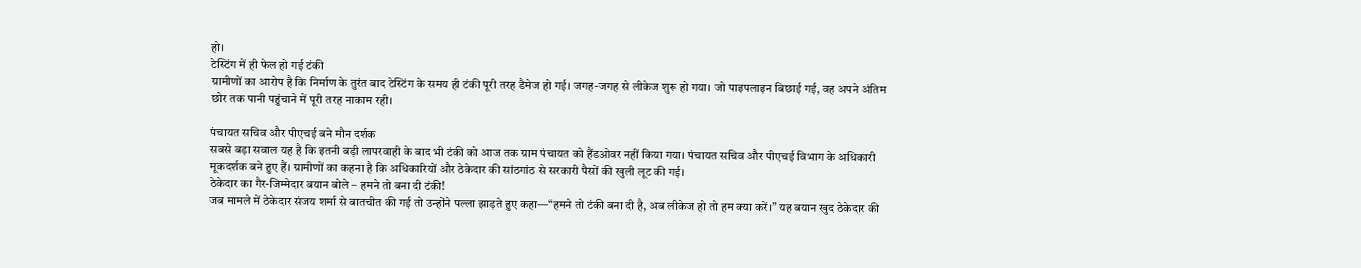हो।
टेस्टिंग में ही फेल हो गई टंकी
ग्रामीणों का आरोप है कि निर्माण के तुरंत बाद टेस्टिंग के समय ही टंकी पूरी तरह डैमेज हो गई। जगह-जगह से लीकेज शुरू हो गया। जो पाइपलाइन बिछाई गई, वह अपने अंतिम छोर तक पानी पहुंचाने में पूरी तरह नाकाम रही।

पंचायत सचिव और पीएचई बने मौन दर्शक
सबसे बड़ा सवाल यह है कि इतनी बड़ी लापरवाही के बाद भी टंकी को आज तक ग्राम पंचायत को हैंडओवर नहीं किया गया। पंचायत सचिव और पीएचई विभाग के अधिकारी मूकदर्शक बने हुए हैं। ग्रामीणों का कहना है कि अधिकारियों और ठेकेदार की सांठगांठ से सरकारी पैसों की खुली लूट की गई।
ठेकेदार का गैर-जिम्मेदार बयान बोले – हमने तो बना दी टंकी!
जब मामले में ठेकेदार संजय शर्मा से बातचीत की गई तो उन्होंने पल्ला झाड़ते हुए कहा—“हमने तो टंकी बना दी है, अब लीकेज हो तो हम क्या करें।” यह बयान खुद ठेकेदार की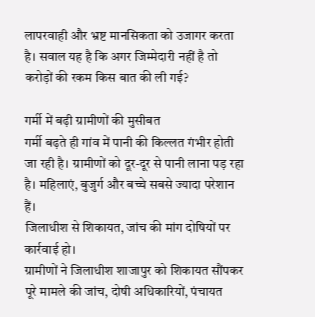लापरवाही और भ्रष्ट मानसिकता को उजागर करता है। सवाल यह है कि अगर जिम्मेदारी नहीं है तो करोड़ों की रकम किस बात की ली गई?

गर्मी में बढ़ी ग्रामीणों की मुसीबत
गर्मी बढ़ते ही गांव में पानी की किल्लत गंभीर होती जा रही है। ग्रामीणों को दूर-दूर से पानी लाना पड़ रहा है। महिलाएं, बुजुर्ग और बच्चे सबसे ज्यादा परेशान हैं।
जिलाधीश से शिकायत, जांच की मांग दोषियों पर कार्रवाई हो।
ग्रामीणों ने जिलाधीश शाजापुर को शिकायत सौंपकर पूरे मामले की जांच, दोषी अधिकारियों, पंचायत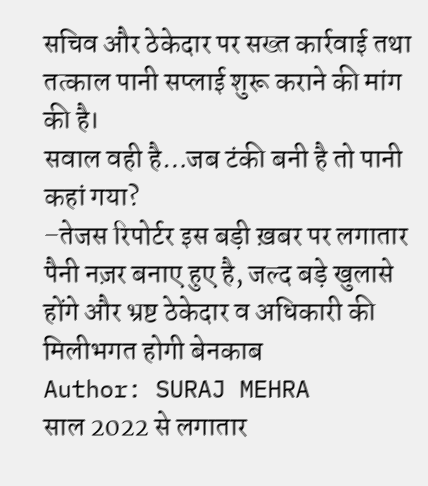सचिव और ठेकेदार पर सख्त कार्रवाई तथा तत्काल पानी सप्लाई शुरू कराने की मांग की है।
सवाल वही है…जब टंकी बनी है तो पानी कहां गया?
–तेजस रिपोर्टर इस बड़ी ख़बर पर लगातार पैनी नज़र बनाए हुए है, जल्द बड़े खुलासे होंगे और भ्रष्ट ठेकेदार व अधिकारी की मिलीभगत होगी बेनकाब
Author: SURAJ MEHRA
साल 2022 से लगातार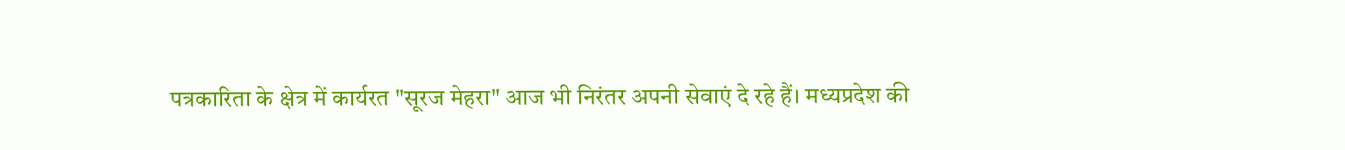पत्रकारिता के क्षेत्र में कार्यरत "सूरज मेहरा" आज भी निरंतर अपनी सेवाएं दे रहे हैं। मध्यप्रदेश की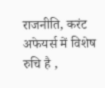राजनीति, करंट अफेयर्स में विशेष रुचि है ,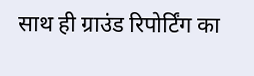साथ ही ग्राउंड रिपोर्टिंग का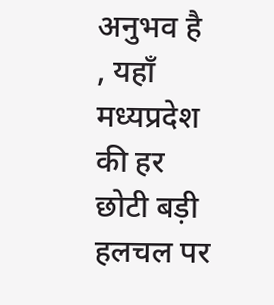अनुभव है , यहाँ मध्यप्रदेश की हर छोटी बड़ी हलचल पर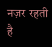नज़र रहती है